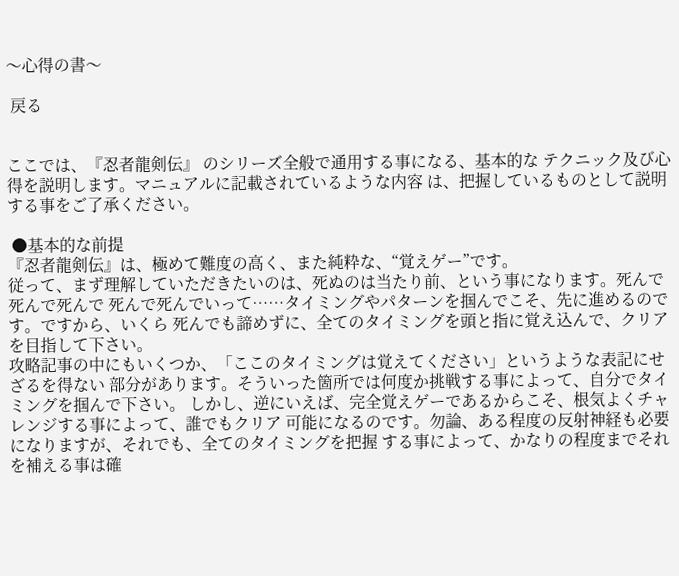〜心得の書〜

 戻る


ここでは、『忍者龍剣伝』 のシリーズ全般で通用する事になる、基本的な テクニック及び心得を説明します。マニュアルに記載されているような内容 は、把握しているものとして説明する事をご了承ください。

 ●基本的な前提
『忍者龍剣伝』は、極めて難度の高く、また純粋な、“覚えゲー”です。
従って、まず理解していただきたいのは、死ぬのは当たり前、という事になります。死んで死んで死んで 死んで死んでいって……タイミングやパターンを掴んでこそ、先に進めるのです。ですから、いくら 死んでも諦めずに、全てのタイミングを頭と指に覚え込んで、クリアを目指して下さい。
攻略記事の中にもいくつか、「ここのタイミングは覚えてください」というような表記にせざるを得ない 部分があります。そういった箇所では何度か挑戦する事によって、自分でタイミングを掴んで下さい。 しかし、逆にいえば、完全覚えゲーであるからこそ、根気よくチャレンジする事によって、誰でもクリア 可能になるのです。勿論、ある程度の反射神経も必要になりますが、それでも、全てのタイミングを把握 する事によって、かなりの程度までそれを補える事は確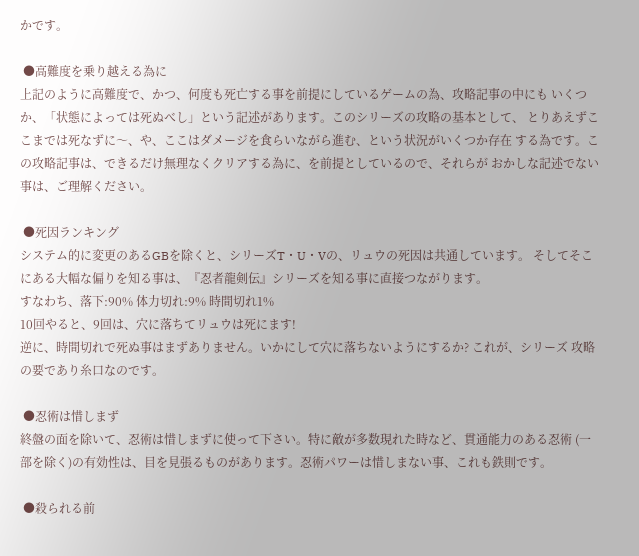かです。

 ●高難度を乗り越える為に
上記のように高難度で、かつ、何度も死亡する事を前提にしているゲームの為、攻略記事の中にも いくつか、「状態によっては死ぬべし」という記述があります。このシリーズの攻略の基本として、 とりあえずここまでは死なずに〜、や、ここはダメージを食らいながら進む、という状況がいくつか存在 する為です。この攻略記事は、できるだけ無理なくクリアする為に、を前提としているので、それらが おかしな記述でない事は、ご理解ください。

 ●死因ランキング
システム的に変更のあるGBを除くと、シリーズT・U・Vの、リュウの死因は共通しています。 そしてそこにある大幅な偏りを知る事は、『忍者龍剣伝』シリーズを知る事に直接つながります。
すなわち、落下:90% 体力切れ:9% 時間切れ1%
10回やると、9回は、穴に落ちてリュウは死にます!
逆に、時間切れで死ぬ事はまずありません。いかにして穴に落ちないようにするか? これが、シリーズ 攻略の要であり糸口なのです。

 ●忍術は惜しまず
終盤の面を除いて、忍術は惜しまずに使って下さい。特に敵が多数現れた時など、貫通能力のある忍術 (一部を除く)の有効性は、目を見張るものがあります。忍術パワーは惜しまない事、これも鉄則です。

 ●殺られる前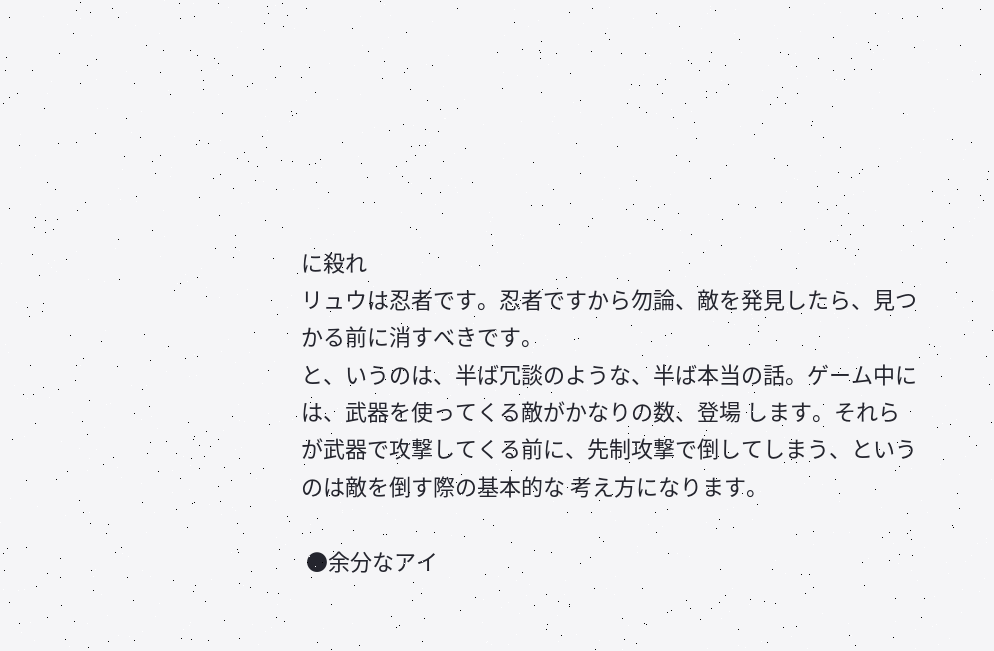に殺れ
リュウは忍者です。忍者ですから勿論、敵を発見したら、見つかる前に消すべきです。
と、いうのは、半ば冗談のような、半ば本当の話。ゲーム中には、武器を使ってくる敵がかなりの数、登場 します。それらが武器で攻撃してくる前に、先制攻撃で倒してしまう、というのは敵を倒す際の基本的な 考え方になります。

 ●余分なアイ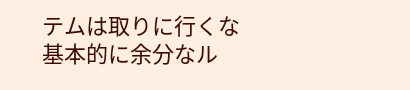テムは取りに行くな
基本的に余分なル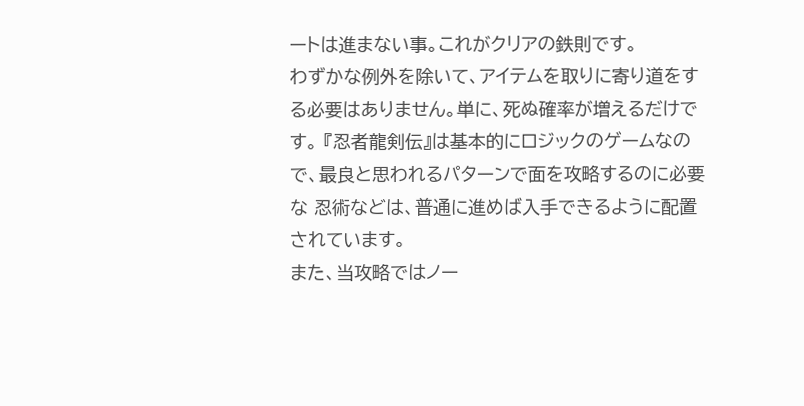ートは進まない事。これがクリアの鉄則です。
わずかな例外を除いて、アイテムを取りに寄り道をする必要はありません。単に、死ぬ確率が増えるだけです。 『忍者龍剣伝』は基本的にロジックのゲームなので、最良と思われるパターンで面を攻略するのに必要な 忍術などは、普通に進めば入手できるように配置されています。
また、当攻略ではノー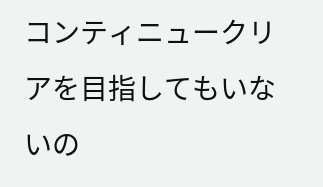コンティニュークリアを目指してもいないの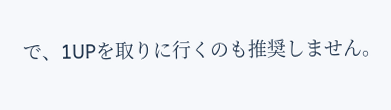で、1UPを取りに行くのも推奨しません。